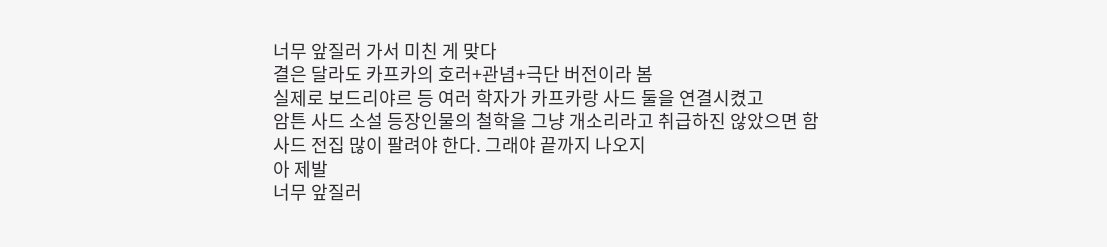너무 앞질러 가서 미친 게 맞다
결은 달라도 카프카의 호러+관념+극단 버전이라 봄
실제로 보드리야르 등 여러 학자가 카프카랑 사드 둘을 연결시켰고
암튼 사드 소설 등장인물의 철학을 그냥 개소리라고 취급하진 않았으면 함
사드 전집 많이 팔려야 한다. 그래야 끝까지 나오지
아 제발
너무 앞질러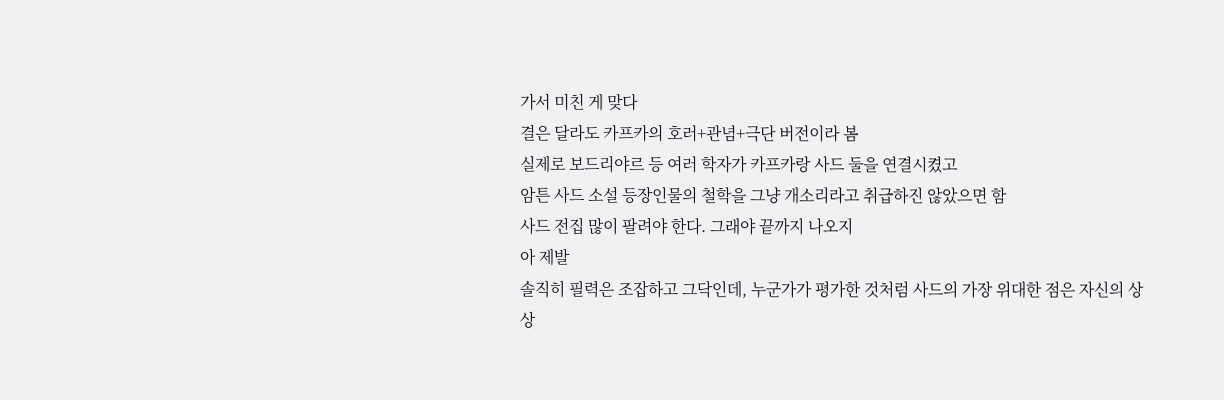가서 미친 게 맞다
결은 달라도 카프카의 호러+관념+극단 버전이라 봄
실제로 보드리야르 등 여러 학자가 카프카랑 사드 둘을 연결시켰고
암튼 사드 소설 등장인물의 철학을 그냥 개소리라고 취급하진 않았으면 함
사드 전집 많이 팔려야 한다. 그래야 끝까지 나오지
아 제발
솔직히 필력은 조잡하고 그닥인데, 누군가가 평가한 것처럼 사드의 가장 위대한 점은 자신의 상상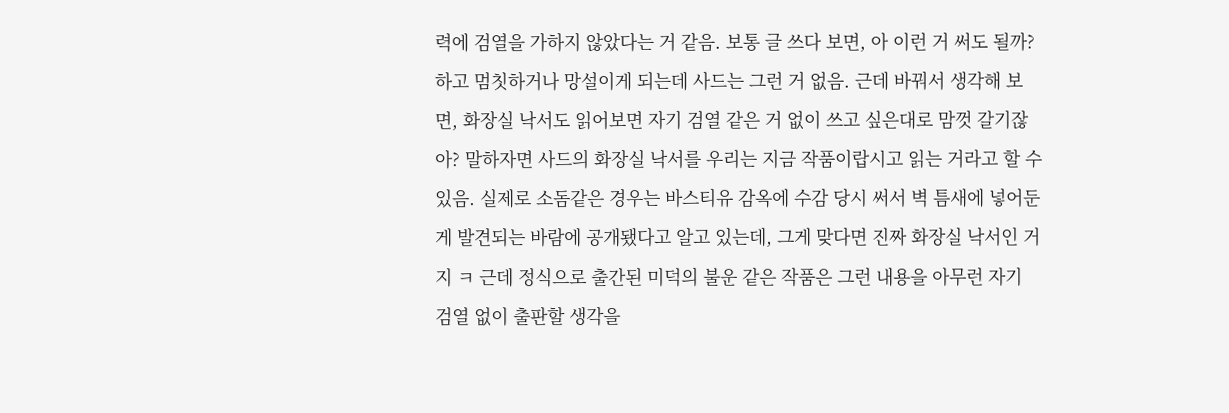력에 검열을 가하지 않았다는 거 같음. 보통 글 쓰다 보면, 아 이런 거 써도 될까? 하고 멈칫하거나 망설이게 되는데 사드는 그런 거 없음. 근데 바꿔서 생각해 보면, 화장실 낙서도 읽어보면 자기 검열 같은 거 없이 쓰고 싶은대로 맘껏 갈기잖아? 말하자면 사드의 화장실 낙서를 우리는 지금 작품이랍시고 읽는 거라고 할 수 있음. 실제로 소돔같은 경우는 바스티유 감옥에 수감 당시 써서 벽 틈새에 넣어둔 게 발견되는 바람에 공개됐다고 알고 있는데, 그게 맞다면 진짜 화장실 낙서인 거지 ㅋ 근데 정식으로 출간된 미덕의 불운 같은 작품은 그런 내용을 아무런 자기 검열 없이 출판할 생각을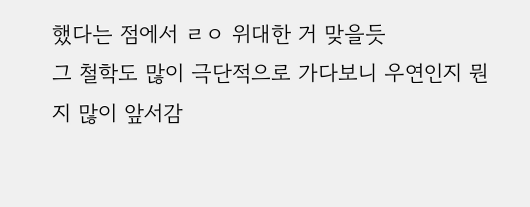했다는 점에서 ㄹㅇ 위대한 거 맞을듯
그 철학도 많이 극단적으로 가다보니 우연인지 뭔지 많이 앞서감